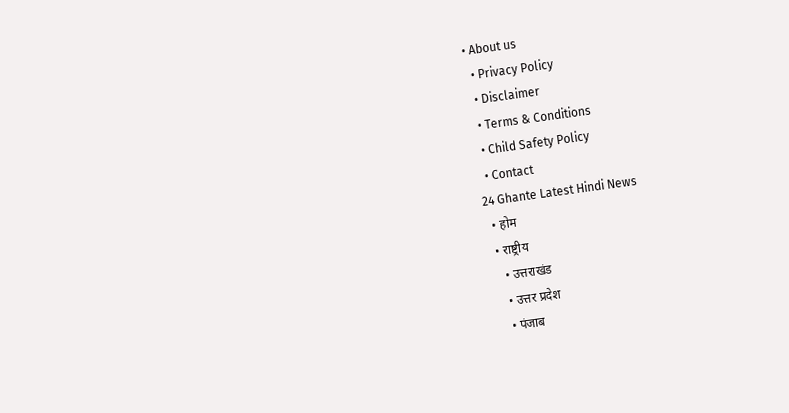• About us
  • Privacy Policy
  • Disclaimer
  • Terms & Conditions
  • Child Safety Policy
  • Contact
24 Ghante Latest Hindi News
  • होम
  • राष्ट्रीय
    • उत्तराखंड
    • उत्तर प्रदेश
    • पंजाब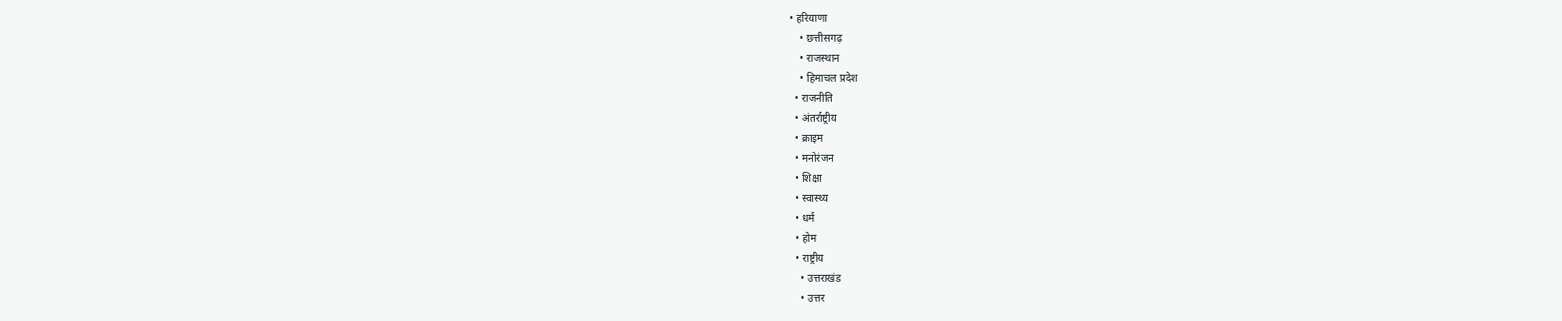• हरियाणा
    • छत्तीसगढ़
    • राजस्थान
    • हिमाचल प्रदेश
  • राजनीति
  • अंतर्राष्ट्रीय
  • क्राइम
  • मनोरंजन
  • शिक्षा
  • स्वास्थ्य
  • धर्म
  • होम
  • राष्ट्रीय
    • उत्तराखंड
    • उत्तर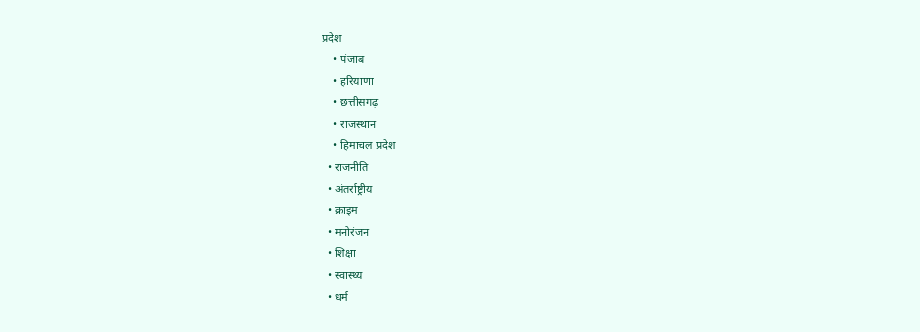प्रदेश
    • पंजाब
    • हरियाणा
    • छत्तीसगढ़
    • राजस्थान
    • हिमाचल प्रदेश
  • राजनीति
  • अंतर्राष्ट्रीय
  • क्राइम
  • मनोरंजन
  • शिक्षा
  • स्वास्थ्य
  • धर्म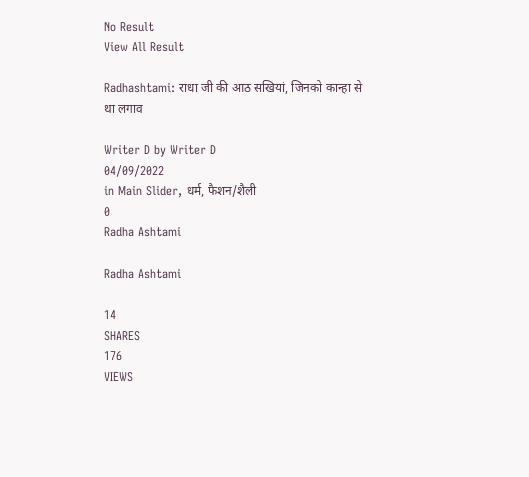No Result
View All Result

Radhashtami: राधा जी की आठ सखियां, जिनको कान्हा से था लगाव

Writer D by Writer D
04/09/2022
in Main Slider, धर्म, फैशन/शैली
0
Radha Ashtami

Radha Ashtami

14
SHARES
176
VIEWS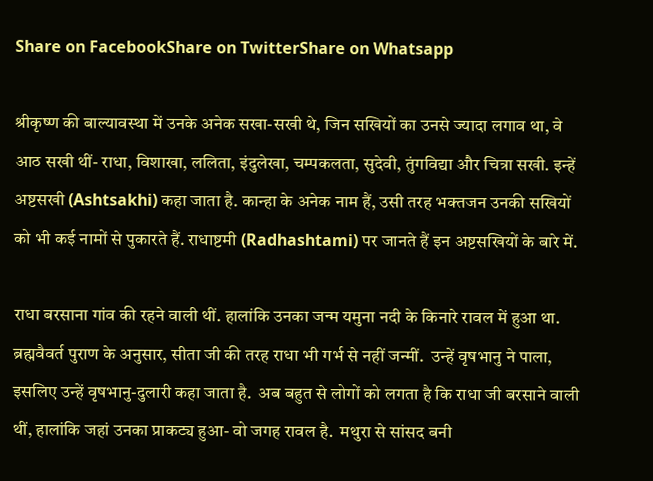Share on FacebookShare on TwitterShare on Whatsapp

श्रीकृष्ण की बाल्‍यावस्‍था में उनके अनेक सखा-सखी थे, जिन सखियों का उनसे ज्‍यादा लगाव था, वे आठ सखी थीं- राधा, विशाखा, ललिता, इंदुलेखा, चम्पकलता, सुदेवी, तुंगविद्या और चित्रा सखी. इन्हें अष्टसखी (Ashtsakhi) कहा जाता है. कान्हा के अनेक नाम हैं, उसी तरह भक्तजन उनकी सखियों को भी कई नामों से पुकारते हैं. राधाष्टमी (Radhashtami) पर जानते हैं इन अष्टसखियों के बारे में.

राधा बरसाना गांव की रहने वाली थीं. हालांकि उनका जन्म यमुना नदी के किनारे रावल में हुआ था.  ब्रह्मवैवर्त पुराण के अनुसार, सीता जी की तरह राधा भी गर्भ से नहीं जन्‍मीं.  उन्हें वृषभानु ने पाला, इसलिए उन्हें वृषभानु-दुलारी कहा जाता है.  अब बहुत से लोगों को लगता है कि राधा जी बरसाने वाली थीं, हालांकि जहां उनका प्राकट्य हुआ- वो जगह रावल है.  मथुरा से सांसद बनी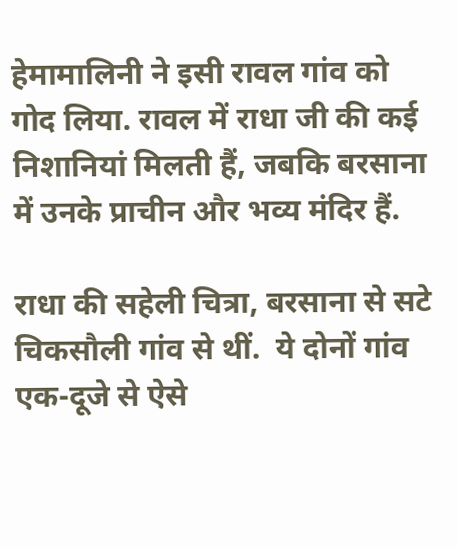हेमामालिनी ने इसी रावल गांव को गोद लिया. रावल में राधा जी की कई निशानियां मिलती हैं, जबकि बरसाना में उनके प्राचीन और भव्य मंदिर हैं.

राधा की सहेली चित्रा, बरसाना से सटे चिकसौली गांव से थीं.  ये दोनों गांव एक-दूजे से ऐसे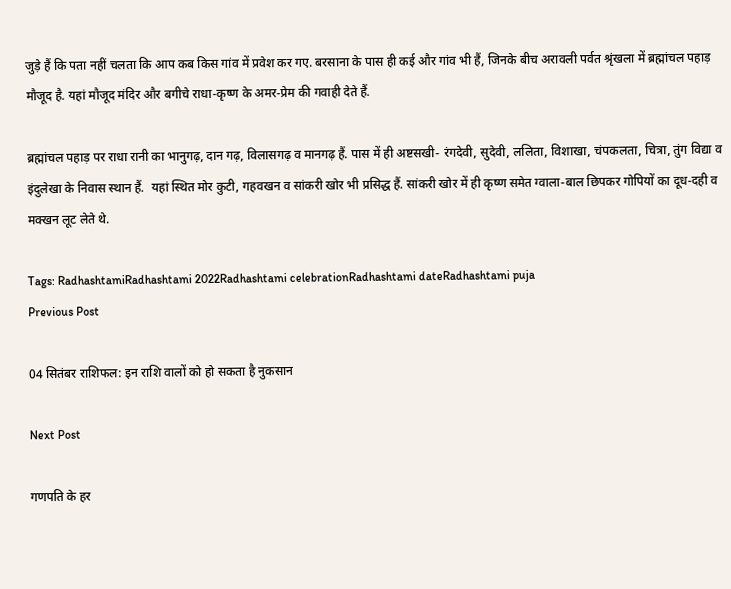जुड़े हैं कि पता नहीं चलता कि आप कब किस गांव में प्रवेश कर गए. बरसाना के पास ही कई और गांव भी हैं, जिनके बीच अरावली पर्वत श्रृंखला में ब्रह्मांचल पहाड़ मौजूद है. यहां मौजूद मंदिर और बगीचे राधा-कृष्ण के अमर-प्रेम की गवाही देते हैं.

ब्रह्मांचल पहाड़ पर राधा रानी का भानुगढ़, दान गढ़, विलासगढ़ व मानगढ़ हैं. पास में ही अष्टसखी- रंगदेवी, सुदेवी, ललिता, विशाखा, चंपकलता, चित्रा, तुंग विद्या व इंदुलेखा के निवास स्थान हैं.  यहां स्थित मोर कुटी, गहवखन व सांकरी खोर भी प्रसिद्ध हैं. सांकरी खोर में ही कृष्ण समेत ग्वाला-बाल छिपकर गोपियों का दूध-दही व मक्खन लूट लेते थे.

Tags: RadhashtamiRadhashtami 2022Radhashtami celebrationRadhashtami dateRadhashtami puja
Previous Post

04 सितंबर राशिफल: इन राशि वालों को हो सकता है नुकसान

Next Post

गणपति के हर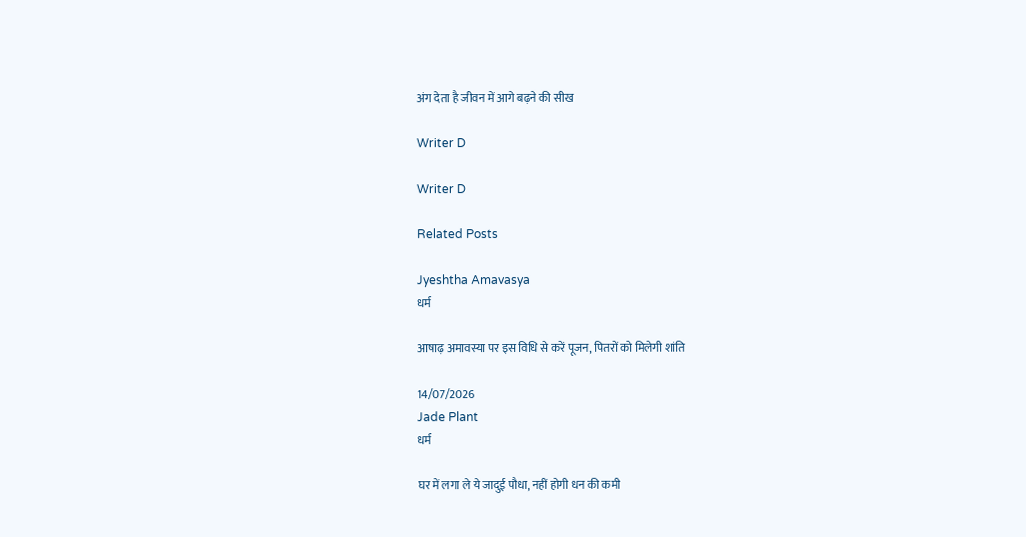अंग देता है जीवन में आगे बढ़ने की सीख

Writer D

Writer D

Related Posts

Jyeshtha Amavasya
धर्म

आषाढ़ अमावस्या पर इस विधि से करें पूजन, पितरों को मिलेगी शांति

14/07/2026
Jade Plant
धर्म

घर में लगा ले ये जादुई पौधा, नहीं होगी धन की कमी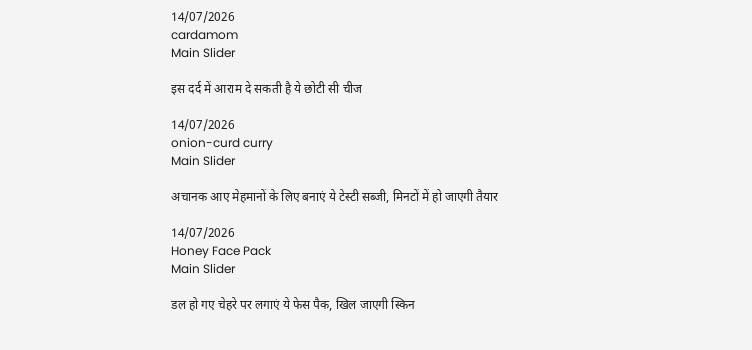14/07/2026
cardamom
Main Slider

इस दर्द में आराम दे सकती है ये छोटी सी चीज

14/07/2026
onion-curd curry
Main Slider

अचानक आए मेहमानों के लिए बनाएं ये टेस्टी सब्जी, मिनटों में हो जाएगी तैयार

14/07/2026
Honey Face Pack
Main Slider

डल हो गए चेहरे पर लगाएं ये फेस पैक, खिल जाएगी स्किन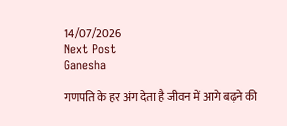14/07/2026
Next Post
Ganesha

गणपति के हर अंग देता है जीवन में आगे बढ़ने की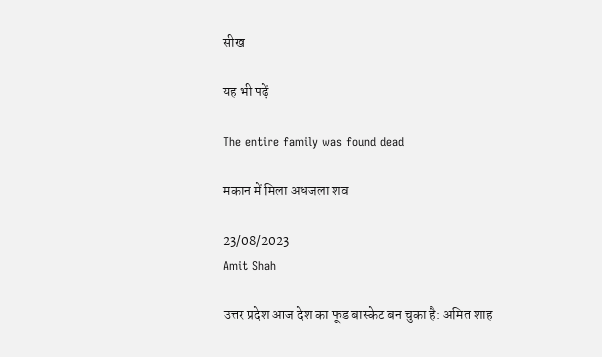सीख

यह भी पढ़ें

The entire family was found dead

मकान में मिला अधजला शव

23/08/2023
Amit Shah

उत्तर प्रदेश आज देश का फूड बास्केट बन चुका है: अमित शाह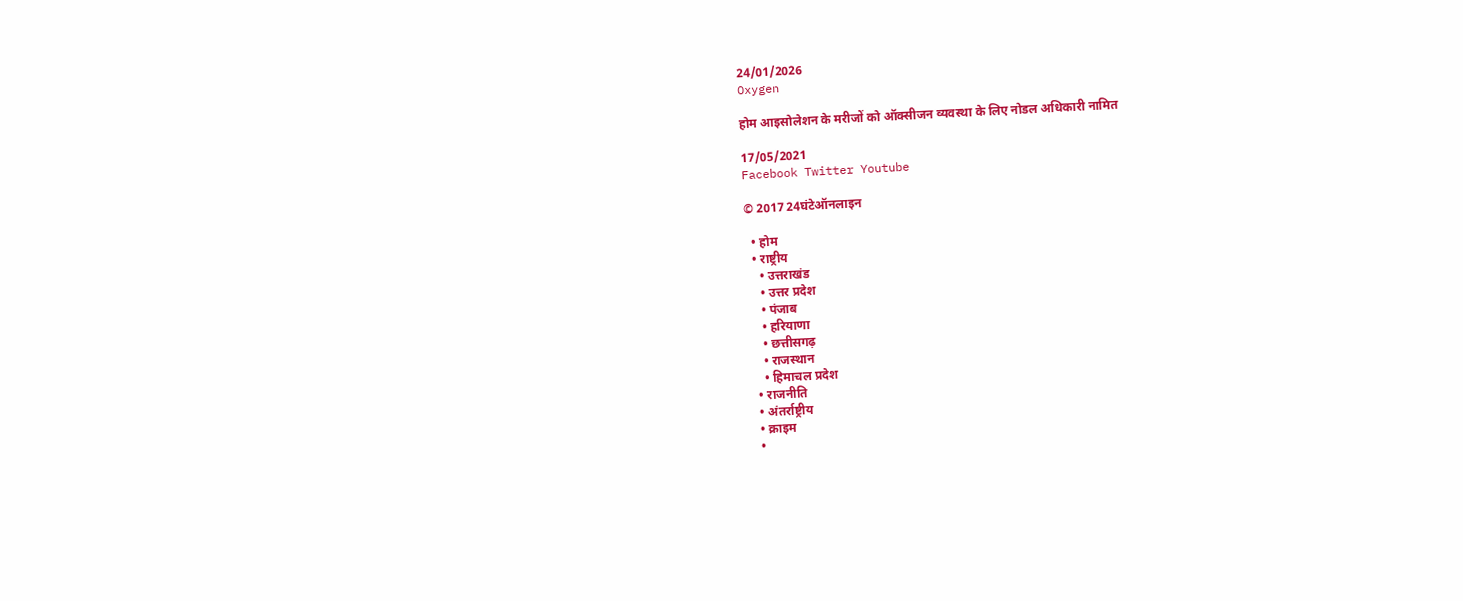24/01/2026
Oxygen

होम आइसोलेशन के मरीजों को ऑक्सीजन व्यवस्था के लिए नोडल अधिकारी नामित

17/05/2021
Facebook Twitter Youtube

© 2017 24घंटेऑनलाइन

  • होम
  • राष्ट्रीय
    • उत्तराखंड
    • उत्तर प्रदेश
    • पंजाब
    • हरियाणा
    • छत्तीसगढ़
    • राजस्थान
    • हिमाचल प्रदेश
  • राजनीति
  • अंतर्राष्ट्रीय
  • क्राइम
  •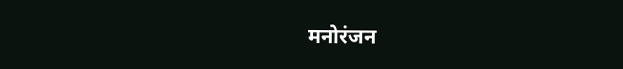मनोरंजन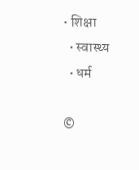• शिक्षा
  • स्वास्थ्य
  • धर्म

©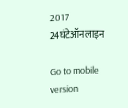2017 24घंटेऑनलाइन

Go to mobile version